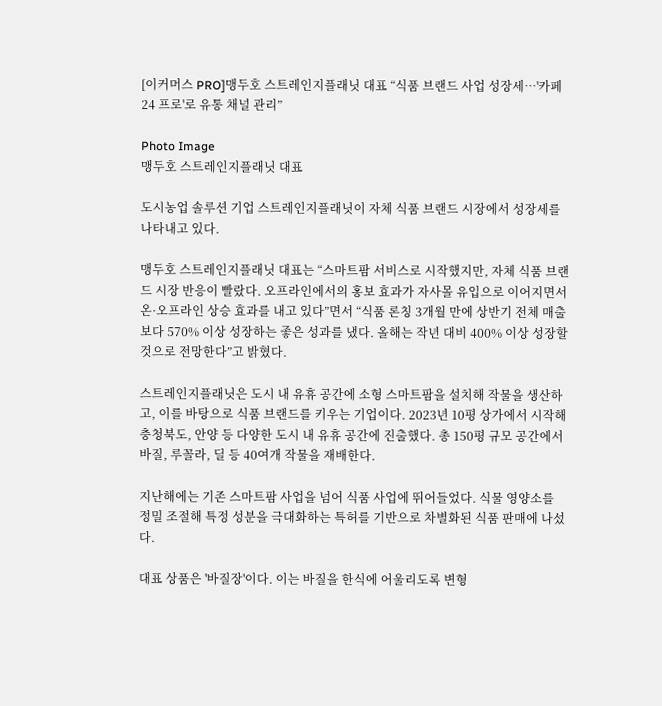[이커머스 PRO]맹두호 스트레인지플래닛 대표 “식품 브랜드 사업 성장세…'카페24 프로'로 유통 채널 관리”

Photo Image
맹두호 스트레인지플래닛 대표

도시농업 솔루션 기업 스트레인지플래닛이 자체 식품 브랜드 시장에서 성장세를 나타내고 있다.

맹두호 스트레인지플래닛 대표는 “스마트팜 서비스로 시작했지만, 자체 식품 브랜드 시장 반응이 빨랐다. 오프라인에서의 홍보 효과가 자사몰 유입으로 이어지면서 온·오프라인 상승 효과를 내고 있다”면서 “식품 론칭 3개월 만에 상반기 전체 매출보다 570% 이상 성장하는 좋은 성과를 냈다. 올해는 작년 대비 400% 이상 성장할 것으로 전망한다”고 밝혔다.

스트레인지플래닛은 도시 내 유휴 공간에 소형 스마트팜을 설치해 작물을 생산하고, 이를 바탕으로 식품 브랜드를 키우는 기업이다. 2023년 10평 상가에서 시작해 충청북도, 안양 등 다양한 도시 내 유휴 공간에 진출했다. 총 150평 규모 공간에서 바질, 루꼴라, 딜 등 40여개 작물을 재배한다.

지난해에는 기존 스마트팜 사업을 넘어 식품 사업에 뛰어들었다. 식물 영양소를 정밀 조절해 특정 성분을 극대화하는 특허를 기반으로 차별화된 식품 판매에 나섰다.

대표 상품은 '바질장'이다. 이는 바질을 한식에 어울리도록 변형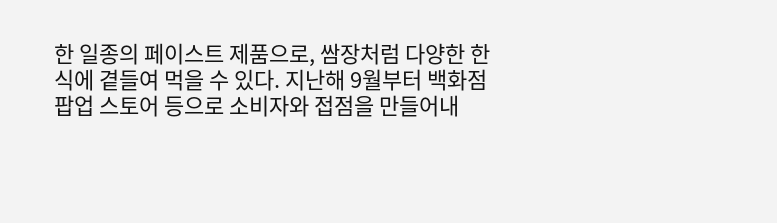한 일종의 페이스트 제품으로, 쌈장처럼 다양한 한식에 곁들여 먹을 수 있다. 지난해 9월부터 백화점 팝업 스토어 등으로 소비자와 접점을 만들어내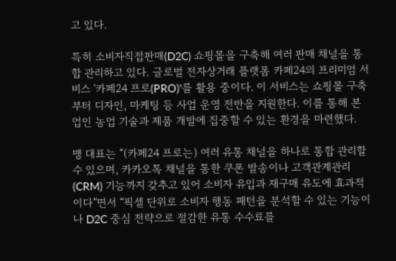고 있다.

특히 소비자직접판매(D2C) 쇼핑몰을 구축해 여러 판매 채널을 통합 관리하고 있다. 글로벌 전자상거래 플랫폼 카페24의 프리미엄 서비스 '카페24 프로(PRO)'를 활용 중이다. 이 서비스는 쇼핑몰 구축부터 디자인, 마케팅 등 사업 운영 전반을 지원한다. 이를 통해 본업인 농업 기술과 제품 개발에 집중할 수 있는 환경을 마련했다.

맹 대표는 “(카페24 프로는) 여러 유통 채널을 하나로 통합 관리할 수 있으며, 카카오톡 채널을 통한 쿠폰 발송이나 고객관계관리(CRM) 기능까지 갖추고 있어 소비자 유입과 재구매 유도에 효과적이다”면서 “픽셀 단위로 소비자 행동 패턴을 분석할 수 있는 기능이나 D2C 중심 전략으로 절감한 유통 수수료를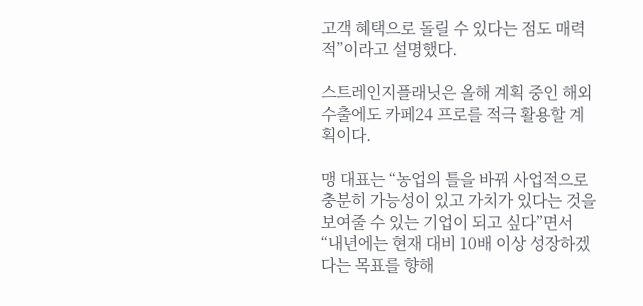고객 혜택으로 돌릴 수 있다는 점도 매력적”이라고 설명했다.

스트레인지플래닛은 올해 계획 중인 해외 수출에도 카페24 프로를 적극 활용할 계획이다.

맹 대표는 “농업의 틀을 바꿔 사업적으로 충분히 가능성이 있고 가치가 있다는 것을 보여줄 수 있는 기업이 되고 싶다”면서 “내년에는 현재 대비 10배 이상 성장하겠다는 목표를 향해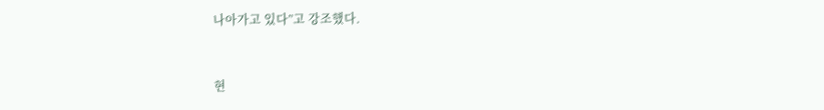나아가고 있다”고 강조했다.


현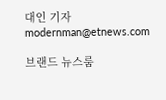대인 기자 modernman@etnews.com

브랜드 뉴스룸